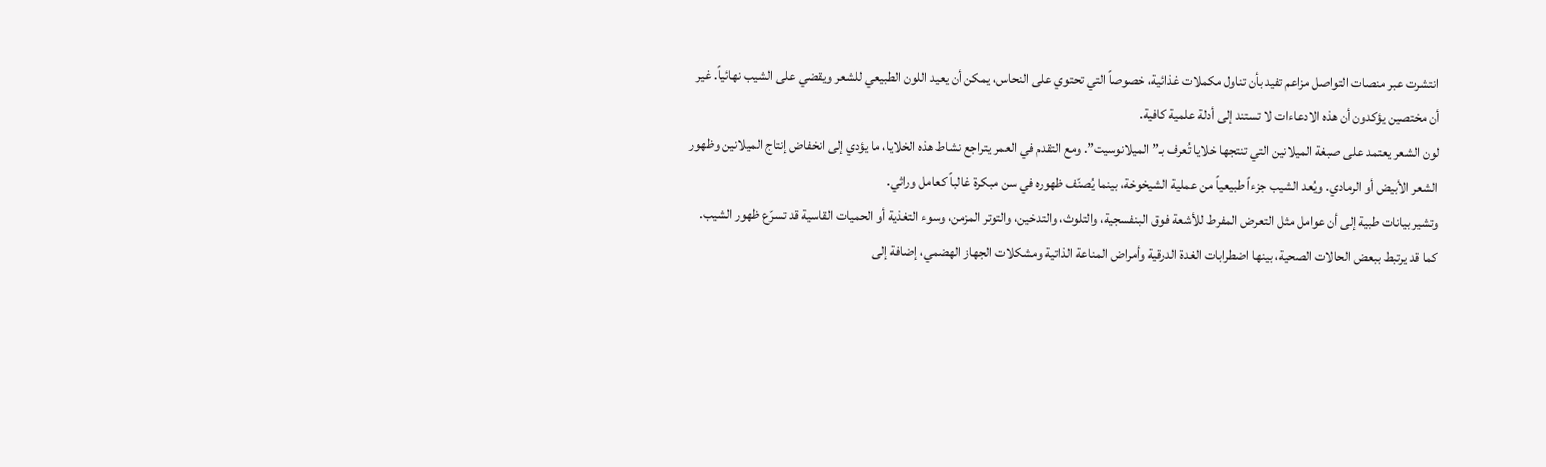انتشرت عبر منصات التواصل مزاعم تفيد بأن تناول مكملات غذائية، خصوصاً التي تحتوي على النحاس، يمكن أن يعيد اللون الطبيعي للشعر ويقضي على الشيب نهائياً. غير أن مختصين يؤكدون أن هذه الادعاءات لا تستند إلى أدلة علمية كافية.
لون الشعر يعتمد على صبغة الميلانين التي تنتجها خلايا تُعرف بـ”الميلانوسيت”. ومع التقدم في العمر يتراجع نشاط هذه الخلايا، ما يؤدي إلى انخفاض إنتاج الميلانين وظهور الشعر الأبيض أو الرمادي. ويُعد الشيب جزءاً طبيعياً من عملية الشيخوخة، بينما يُصنّف ظهوره في سن مبكرة غالباً كعامل وراثي.
وتشير بيانات طبية إلى أن عوامل مثل التعرض المفرط للأشعة فوق البنفسجية، والتلوث، والتدخين، والتوتر المزمن، وسوء التغذية أو الحميات القاسية قد تسرّع ظهور الشيب. كما قد يرتبط ببعض الحالات الصحية، بينها اضطرابات الغدة الدرقية وأمراض المناعة الذاتية ومشكلات الجهاز الهضمي، إضافة إلى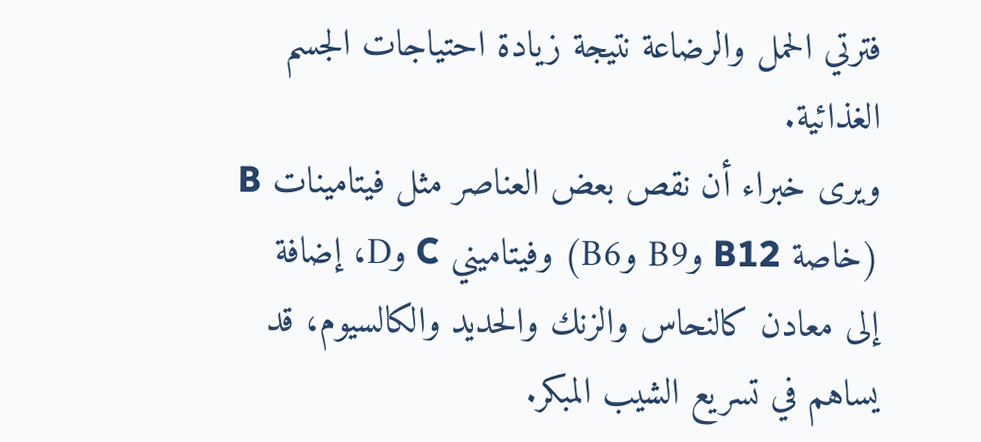فترتي الحمل والرضاعة نتيجة زيادة احتياجات الجسم الغذائية.
ويرى خبراء أن نقص بعض العناصر مثل فيتامينات B (خاصة B12 وB9 وB6) وفيتاميني C وD، إضافة إلى معادن كالنحاس والزنك والحديد والكالسيوم، قد يساهم في تسريع الشيب المبكر.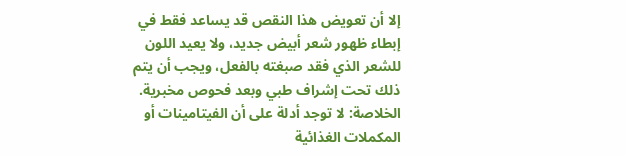إلا أن تعويض هذا النقص قد يساعد فقط في إبطاء ظهور شعر أبيض جديد، ولا يعيد اللون للشعر الذي فقد صبغته بالفعل، ويجب أن يتم ذلك تحت إشراف طبي وبعد فحوص مخبرية.
الخلاصة: لا توجد أدلة على أن الفيتامينات أو المكملات الغذائية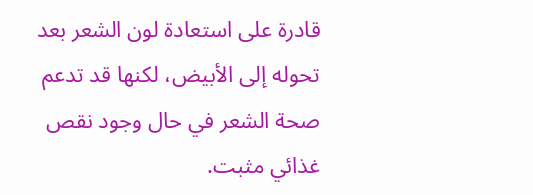قادرة على استعادة لون الشعر بعد تحوله إلى الأبيض، لكنها قد تدعم صحة الشعر في حال وجود نقص غذائي مثبت.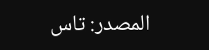المصدر: تاس